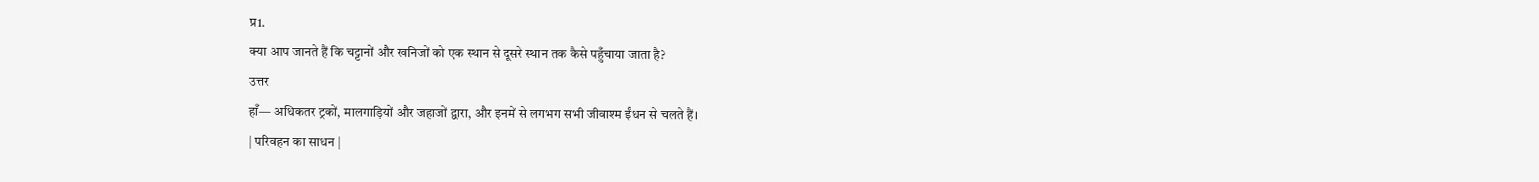प्र1.
क्या आप जानते हैं कि चट्टानों और खनिजों को एक स्थान से दूसरे स्थान तक कैसे पहुँचाया जाता है?
उत्तर
हाँ— अधिकतर ट्रकों, मालगाड़ियों और जहाजों द्वारा, और इनमें से लगभग सभी जीवाश्म ईंधन से चलते हैं।
| परिवहन का साधन |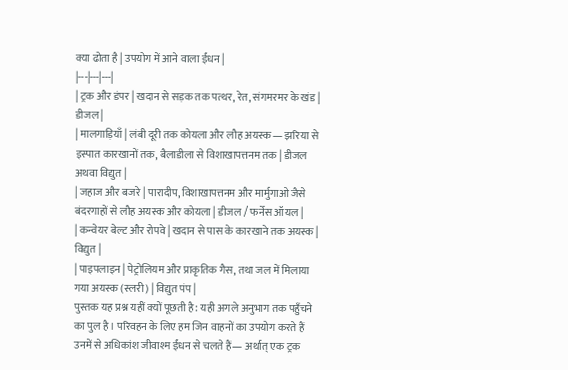क्या ढोता है | उपयोग में आने वाला ईंधन |
|---|---|---|
| ट्रक और डंपर | खदान से सड़क तक पत्थर, रेत, संगमरमर के खंड | डीजल |
| मालगाड़ियाँ | लंबी दूरी तक कोयला और लौह अयस्क— झरिया से इस्पात कारखानों तक, बैलाडीला से विशाखापत्तनम तक | डीजल अथवा विद्युत |
| जहाज और बजरे | पारादीप, विशाखापत्तनम और मार्मुगाओ जैसे बंदरगाहों से लौह अयस्क और कोयला | डीजल / फर्नेस ऑयल |
| कन्वेयर बेल्ट और रोपवे | खदान से पास के कारखाने तक अयस्क | विद्युत |
| पाइपलाइन | पेट्रोलियम और प्राकृतिक गैस, तथा जल में मिलाया गया अयस्क (स्लरी) | विद्युत पंप |
पुस्तक यह प्रश्न यहीं क्यों पूछती है: यही अगले अनुभाग तक पहुँचने का पुल है। परिवहन के लिए हम जिन वाहनों का उपयोग करते हैं उनमें से अधिकांश जीवाश्म ईंधन से चलते हैं— अर्थात् एक ट्रक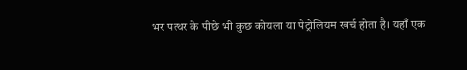भर पत्थर के पीछे भी कुछ कोयला या पेट्रोलियम खर्च होता है। यहाँ एक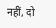नहीं, दो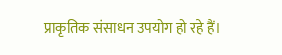प्राकृतिक संसाधन उपयोग हो रहे हैं।